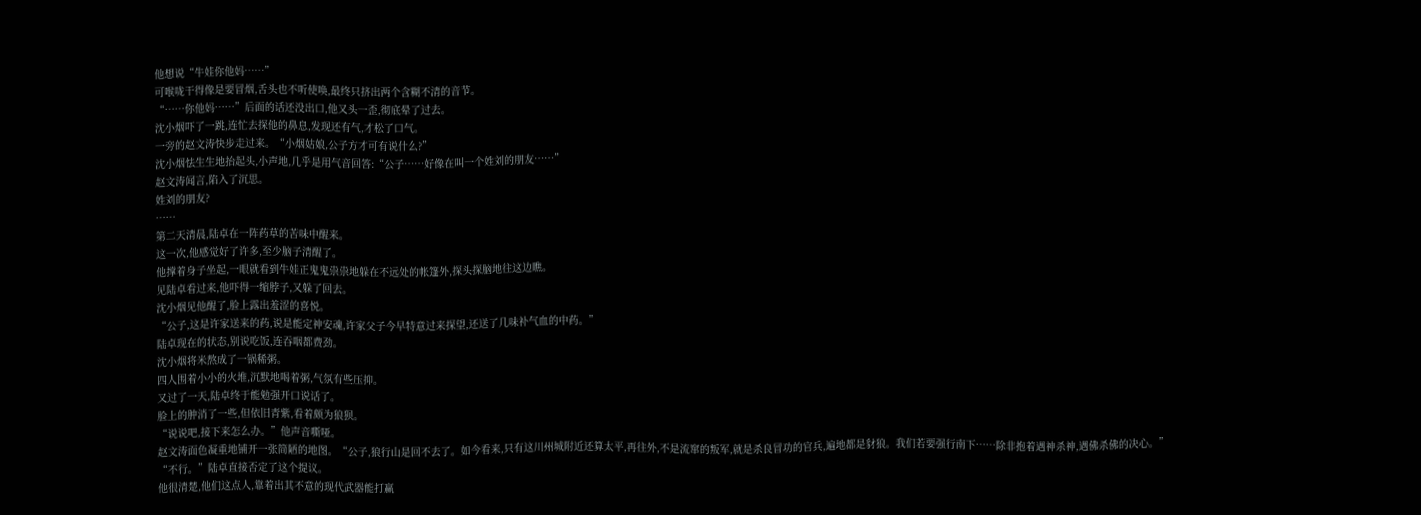他想说“牛娃你他妈……”
可喉咙干得像是要冒烟,舌头也不听使唤,最终只挤出两个含糊不清的音节。
“……你他妈……”后面的话还没出口,他又头一歪,彻底晕了过去。
沈小烟吓了一跳,连忙去探他的鼻息,发现还有气,才松了口气。
一旁的赵文涛快步走过来。“小烟姑娘,公子方才可有说什么?”
沈小烟怯生生地抬起头,小声地,几乎是用气音回答:“公子……好像在叫一个姓刘的朋友……”
赵文涛闻言,陷入了沉思。
姓刘的朋友?
……
第二天清晨,陆卓在一阵药草的苦味中醒来。
这一次,他感觉好了许多,至少脑子清醒了。
他撑着身子坐起,一眼就看到牛娃正鬼鬼祟祟地躲在不远处的帐篷外,探头探脑地往这边瞧。
见陆卓看过来,他吓得一缩脖子,又躲了回去。
沈小烟见他醒了,脸上露出羞涩的喜悦。
“公子,这是许家送来的药,说是能定神安魂,许家父子今早特意过来探望,还送了几味补气血的中药。”
陆卓现在的状态,别说吃饭,连吞咽都费劲。
沈小烟将米熬成了一锅稀粥。
四人围着小小的火堆,沉默地喝着粥,气氛有些压抑。
又过了一天,陆卓终于能勉强开口说话了。
脸上的肿消了一些,但依旧青紫,看着颇为狼狈。
“说说吧,接下来怎么办。”他声音嘶哑。
赵文涛面色凝重地铺开一张简陋的地图。“公子,狼行山是回不去了。如今看来,只有这川州城附近还算太平,再往外,不是流窜的叛军,就是杀良冒功的官兵,遍地都是豺狼。我们若要强行南下……除非抱着遇神杀神,遇佛杀佛的决心。”
“不行。”陆卓直接否定了这个提议。
他很清楚,他们这点人,靠着出其不意的现代武器能打赢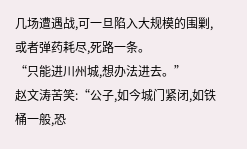几场遭遇战,可一旦陷入大规模的围剿,或者弹药耗尽,死路一条。
“只能进川州城,想办法进去。”
赵文涛苦笑:“公子,如今城门紧闭,如铁桶一般,恐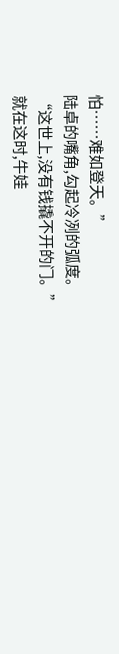怕……难如登天。”
陆卓的嘴角,勾起冷冽的弧度。
“这世上,没有钱撬不开的门。”
就在这时,牛娃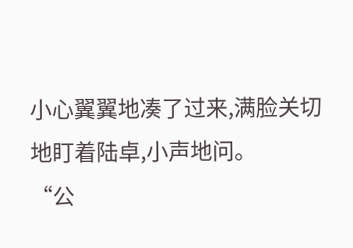小心翼翼地凑了过来,满脸关切地盯着陆卓,小声地问。
“公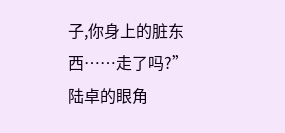子,你身上的脏东西……走了吗?”
陆卓的眼角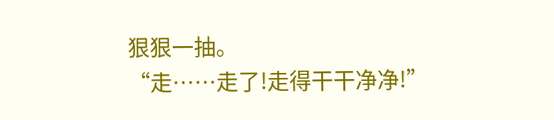狠狠一抽。
“走……走了!走得干干净净!”